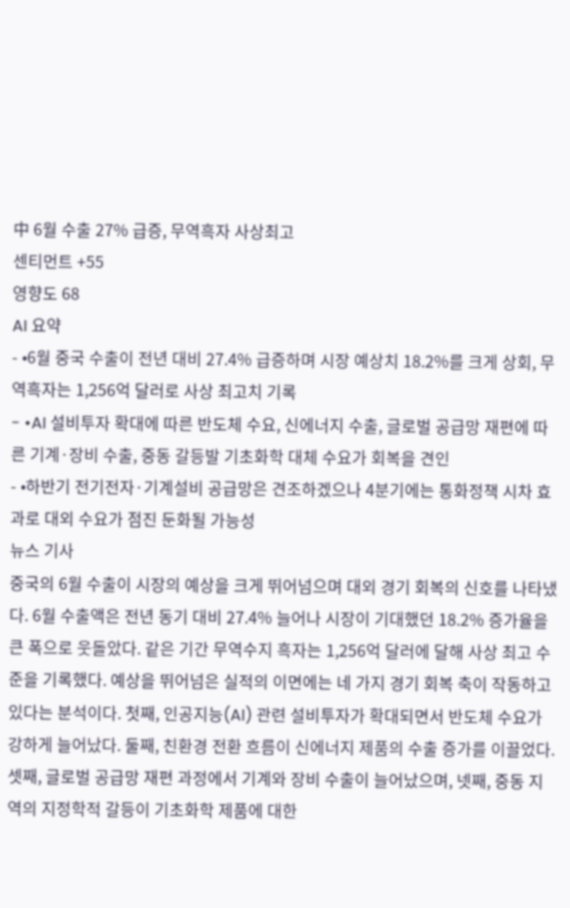中 6월 수출 27% 급증, 무역흑자 사상최고
센티먼트 +55
영향도 68
AI 요약
- •6월 중국 수출이 전년 대비 27.4% 급증하며 시장 예상치 18.2%를 크게 상회, 무역흑자는 1,256억 달러로 사상 최고치 기록
- •AI 설비투자 확대에 따른 반도체 수요, 신에너지 수출, 글로벌 공급망 재편에 따른 기계·장비 수출, 중동 갈등발 기초화학 대체 수요가 회복을 견인
- •하반기 전기전자·기계설비 공급망은 견조하겠으나 4분기에는 통화정책 시차 효과로 대외 수요가 점진 둔화될 가능성
뉴스 기사
중국의 6월 수출이 시장의 예상을 크게 뛰어넘으며 대외 경기 회복의 신호를 나타냈다. 6월 수출액은 전년 동기 대비 27.4% 늘어나 시장이 기대했던 18.2% 증가율을 큰 폭으로 웃돌았다. 같은 기간 무역수지 흑자는 1,256억 달러에 달해 사상 최고 수준을 기록했다. 예상을 뛰어넘은 실적의 이면에는 네 가지 경기 회복 축이 작동하고 있다는 분석이다. 첫째, 인공지능(AI) 관련 설비투자가 확대되면서 반도체 수요가 강하게 늘어났다. 둘째, 친환경 전환 흐름이 신에너지 제품의 수출 증가를 이끌었다. 셋째, 글로벌 공급망 재편 과정에서 기계와 장비 수출이 늘어났으며, 넷째, 중동 지역의 지정학적 갈등이 기초화학 제품에 대한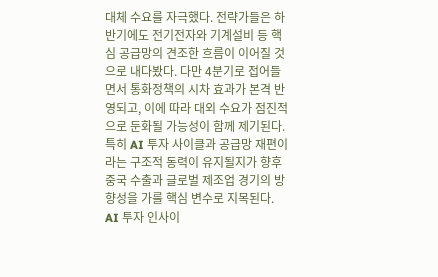대체 수요를 자극했다. 전략가들은 하반기에도 전기전자와 기계설비 등 핵심 공급망의 견조한 흐름이 이어질 것으로 내다봤다. 다만 4분기로 접어들면서 통화정책의 시차 효과가 본격 반영되고, 이에 따라 대외 수요가 점진적으로 둔화될 가능성이 함께 제기된다. 특히 AI 투자 사이클과 공급망 재편이라는 구조적 동력이 유지될지가 향후 중국 수출과 글로벌 제조업 경기의 방향성을 가를 핵심 변수로 지목된다.
AI 투자 인사이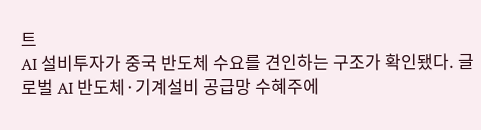트
AI 설비투자가 중국 반도체 수요를 견인하는 구조가 확인됐다. 글로벌 AI 반도체·기계설비 공급망 수혜주에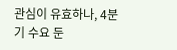관심이 유효하나, 4분기 수요 둔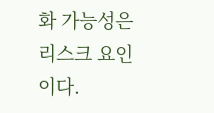화 가능성은 리스크 요인이다.